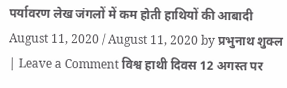पर्यावरण लेख जंगलों में कम होती हाथियों की आबादी August 11, 2020 / August 11, 2020 by प्रभुनाथ शुक्ल | Leave a Comment विश्व हाथी दिवस 12 अगस्त पर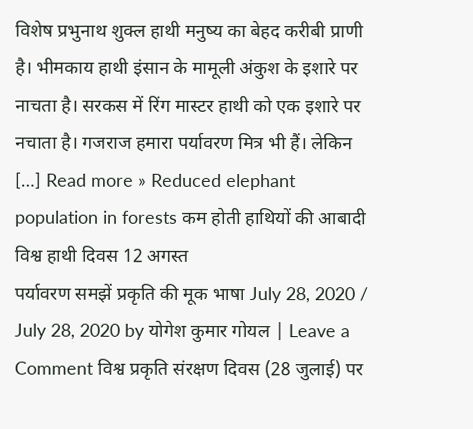विशेष प्रभुनाथ शुक्ल हाथी मनुष्य का बेहद करीबी प्राणी है। भीमकाय हाथी इंसान के मामूली अंकुश के इशारे पर नाचता है। सरकस में रिंग मास्टर हाथी को एक इशारे पर नचाता है। गजराज हमारा पर्यावरण मित्र भी हैं। लेकिन […] Read more » Reduced elephant population in forests कम होती हाथियों की आबादी विश्व हाथी दिवस 12 अगस्त
पर्यावरण समझें प्रकृति की मूक भाषा July 28, 2020 / July 28, 2020 by योगेश कुमार गोयल | Leave a Comment विश्व प्रकृति संरक्षण दिवस (28 जुलाई) पर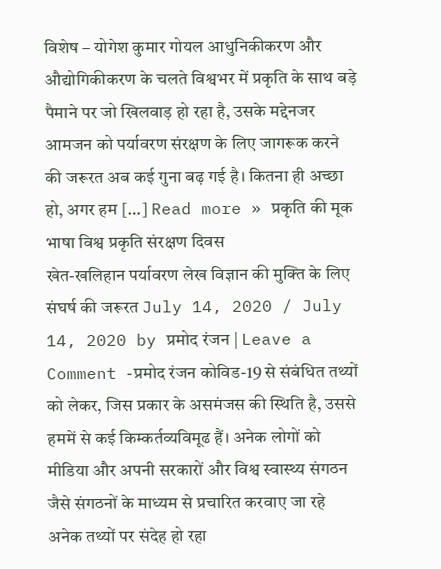विशेष – योगेश कुमार गोयल आधुनिकीकरण और औद्योगिकीकरण के चलते विश्वभर में प्रकृति के साथ बड़े पैमाने पर जो खिलवाड़ हो रहा है, उसके मद्देनजर आमजन को पर्यावरण संरक्षण के लिए जागरूक करने की जरूरत अब कई गुना बढ़ गई है। कितना ही अच्छा हो, अगर हम […] Read more » प्रकृति की मूक भाषा विश्व प्रकृति संरक्षण दिवस
खेत-खलिहान पर्यावरण लेख विज्ञान की मुक्ति के लिए संघर्ष की जरूरत July 14, 2020 / July 14, 2020 by प्रमोद रंजन | Leave a Comment -प्रमोद रंजन कोविड-19 से संबंधित तथ्यों को लेकर, जिस प्रकार के असमंजस की स्थिति है, उससे हममें से कई किम्कर्तव्यविमूढ हैं। अनेक लोगों को मीडिया और अपनी सरकारों और विश्व स्वास्थ्य संगठन जैसे संगठनों के माध्यम से प्रचारित करवाए जा रहे अनेक तथ्यों पर संदेह हो रहा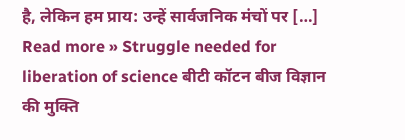है, लेकिन हम प्राय: उन्हें सार्वजनिक मंचों पर […] Read more » Struggle needed for liberation of science बीटी कॉटन बीज विज्ञान की मुक्ति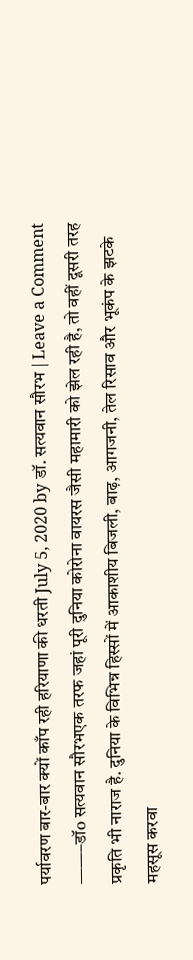पर्यावरण बार-बार क्यों काँप रही हरियाणा की धरती July 5, 2020 by डॉ. सत्यवान सौरभ | Leave a Comment ——–डॉo सत्यवान सौरभएक तरफ जहां पूरी दुनिया कोरोना वायरस जैसी महामारी को झेल रही है, तो वहीं दूसरी तरह प्रकृति भी नाराज है. दुनिया के विभिन्न हिस्सों में आकाशीय बिजली, बाढ़, आगजनी, तेल रिसाव और भूकंप के झटके महसूस करवा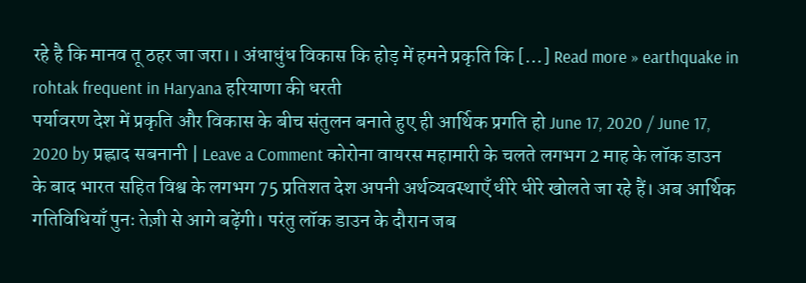रहे है कि मानव तू ठहर जा जरा।। अंधाधुंध विकास कि होड़ में हमने प्रकृति कि […] Read more » earthquake in rohtak frequent in Haryana हरियाणा की धरती
पर्यावरण देश में प्रकृति और विकास के बीच संतुलन बनाते हुए ही आर्थिक प्रगति हो June 17, 2020 / June 17, 2020 by प्रह्लाद सबनानी | Leave a Comment कोरोना वायरस महामारी के चलते लगभग 2 माह के लॉक डाउन के बाद भारत सहित विश्व के लगभग 75 प्रतिशत देश अपनी अर्थव्यवस्थाएँ धीरे धीरे खोलते जा रहे हैं। अब आर्थिक गतिविधियाँ पुनः तेज़ी से आगे बढ़ेंगी। परंतु लॉक डाउन के दौरान जब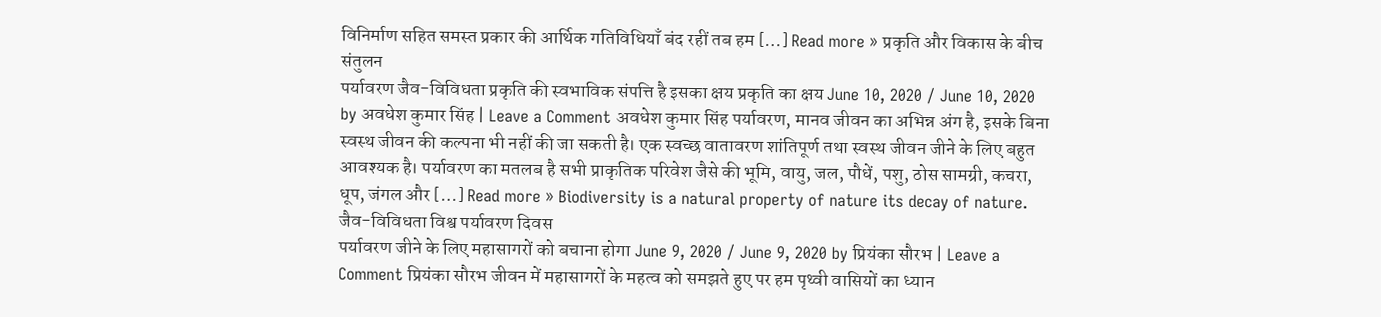विनिर्माण सहित समस्त प्रकार की आर्थिक गतिविधियाँ बंद रहीं तब हम […] Read more » प्रकृति और विकास के बीच संतुलन
पर्यावरण जैव-विविधता प्रकृति की स्वभाविक संपत्ति है इसका क्षय प्रकृति का क्षय June 10, 2020 / June 10, 2020 by अवधेश कुमार सिंह | Leave a Comment अवधेश कुमार सिंह पर्यावरण, मानव जीवन का अभिन्न अंग है, इसके बिना स्वस्थ जीवन की कल्पना भी नहीं की जा सकती है। एक स्वच्छ वातावरण शांतिपूर्ण तथा स्वस्थ जीवन जीने के लिए बहुत आवश्यक है। पर्यावरण का मतलब है सभी प्राकृतिक परिवेश जैसे की भूमि, वायु, जल, पौधें, पशु, ठोस सामग्री, कचरा, धूप, जंगल और […] Read more » Biodiversity is a natural property of nature its decay of nature. जैव-विविधता विश्व पर्यावरण दिवस
पर्यावरण जीने के लिए महासागरों को बचाना होगा June 9, 2020 / June 9, 2020 by प्रियंका सौरभ | Leave a Comment प्रियंका सौरभ जीवन में महासागरों के महत्व को समझते हुए पर हम पृथ्वी वासियों का ध्यान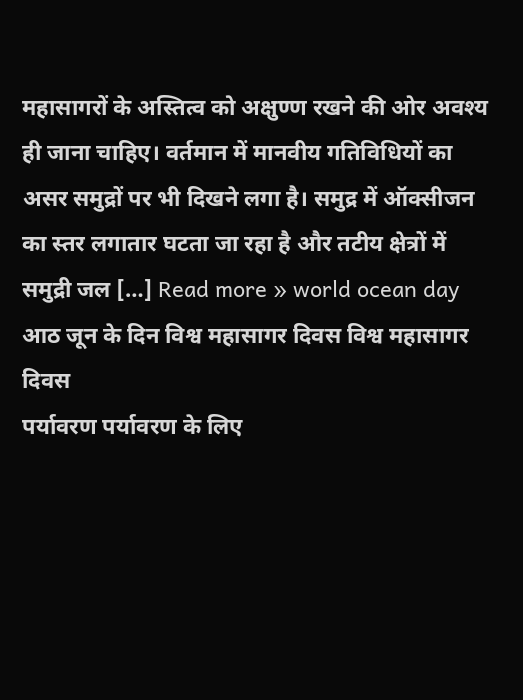महासागरों के अस्तित्व को अक्षुण्ण रखने की ओर अवश्य ही जाना चाहिए। वर्तमान में मानवीय गतिविधियों का असर समुद्रों पर भी दिखने लगा है। समुद्र में ऑक्सीजन का स्तर लगातार घटता जा रहा है और तटीय क्षेत्रों में समुद्री जल […] Read more » world ocean day आठ जून के दिन विश्व महासागर दिवस विश्व महासागर दिवस
पर्यावरण पर्यावरण के लिए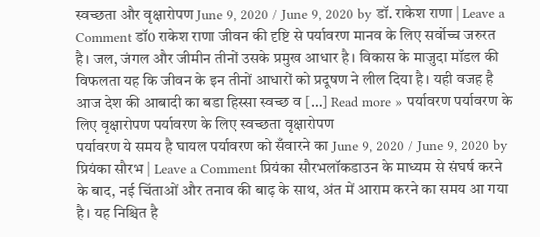स्वच्छता और वृक्षारोपण June 9, 2020 / June 9, 2020 by डॉ. राकेश राणा | Leave a Comment डॉ0 राकेश राणा जीवन की दृष्टि से पर्यावरण मानव के लिए सर्वोच्च जरुरत है। जल, जंगल और जीमीन तीनों उसके प्रमुख आधार है। विकास के माजुदा मॉडल की विफलता यह कि जीवन के इन तीनों आधारों को प्रदूषण ने लील दिया है। यही वजह है आज देश की आबादी का बडा हिस्सा स्वच्छ व […] Read more » पर्यावरण पर्यावरण के लिए वृक्षारोपण पर्यावरण के लिए स्वच्छता वृक्षारोपण
पर्यावरण ये समय है घायल पर्यावरण को सँवारने का June 9, 2020 / June 9, 2020 by प्रियंका सौरभ | Leave a Comment प्रियंका सौरभलॉकडाउन के माध्यम से संघर्ष करने के बाद, नई चिंताओं और तनाव की बाढ़ के साथ, अंत में आराम करने का समय आ गया है। यह निश्चित है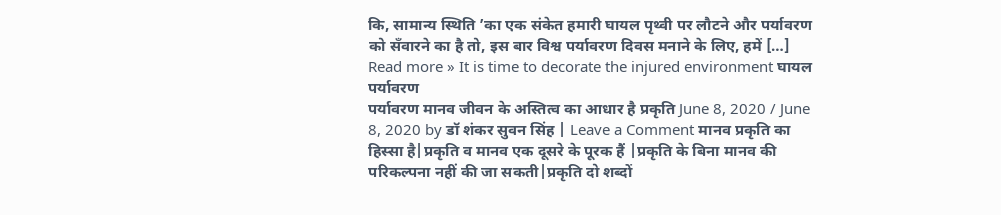कि, सामान्य स्थिति ’का एक संकेत हमारी घायल पृथ्वी पर लौटने और पर्यावरण को सँवारने का है तो, इस बार विश्व पर्यावरण दिवस मनाने के लिए, हमें […] Read more » It is time to decorate the injured environment घायल पर्यावरण
पर्यावरण मानव जीवन के अस्तित्व का आधार है प्रकृति June 8, 2020 / June 8, 2020 by डॉ शंकर सुवन सिंह | Leave a Comment मानव प्रकृति का हिस्सा है|प्रकृति व मानव एक दूसरे के पूरक हैं |प्रकृति के बिना मानव की परिकल्पना नहीं की जा सकती|प्रकृति दो शब्दों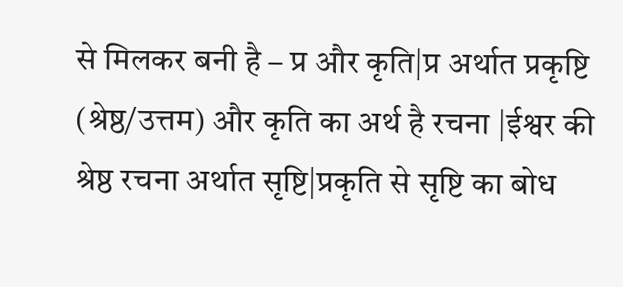से मिलकर बनी है – प्र और कृति|प्र अर्थात प्रकृष्टि (श्रेष्ठ/उत्तम) और कृति का अर्थ है रचना |ईश्वर की श्रेष्ठ रचना अर्थात सृष्टि|प्रकृति से सृष्टि का बोध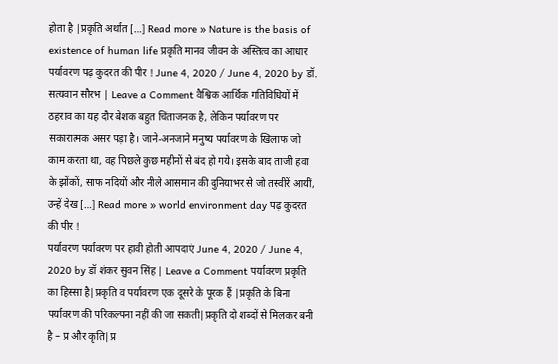होता है |प्रकृति अर्थात […] Read more » Nature is the basis of existence of human life प्रकृति मानव जीवन के अस्तित्व का आधार
पर्यावरण पढ़ कुदरत की पीर ! June 4, 2020 / June 4, 2020 by डॉ. सत्यवान सौरभ | Leave a Comment वैश्विक आर्थिक गतिविधियों में ठहराव का यह दौर बेशक बहुत चिंताजनक है, लेकिन पर्यावरण पर सकारात्मक असर पड़ा है। जाने-अनजाने मनुष्य पर्यावरण के खिलाफ जो काम करता था, वह पिछले कुछ महीनों से बंद हो गये। इसके बाद ताजी हवा के झोंकों, साफ नदियों और नीले आसमान की दुनियाभर से जो तस्वीरें आयीं, उन्हें देख […] Read more » world environment day पढ़ कुदरत की पीर !
पर्यावरण पर्यावरण पर हावी होती आपदाएं June 4, 2020 / June 4, 2020 by डॉ शंकर सुवन सिंह | Leave a Comment पर्यावरण प्रकृति का हिस्सा है|प्रकृति व पर्यावरण एक दूसरे के पूरक हैं |प्रकृति के बिना पर्यावरण की परिकल्पना नहीं की जा सकती|प्रकृति दो शब्दों से मिलकर बनी है – प्र और कृति|प्र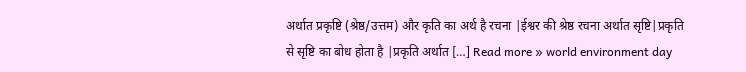अर्थात प्रकृष्टि (श्रेष्ठ/उत्तम) और कृति का अर्थ है रचना |ईश्वर की श्रेष्ठ रचना अर्थात सृष्टि|प्रकृति से सृष्टि का बोध होता है |प्रकृति अर्थात […] Read more » world environment day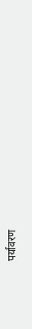पर्यावरण